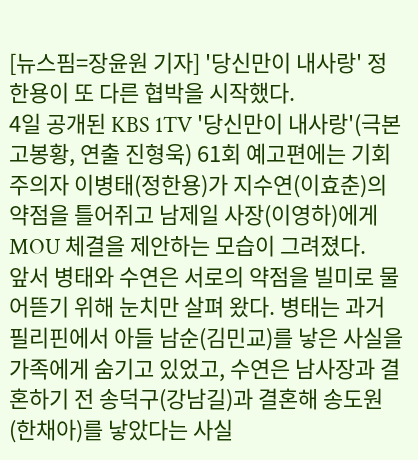[뉴스핌=장윤원 기자] '당신만이 내사랑' 정한용이 또 다른 협박을 시작했다.
4일 공개된 KBS 1TV '당신만이 내사랑'(극본 고봉황, 연출 진형욱) 61회 예고편에는 기회주의자 이병태(정한용)가 지수연(이효춘)의 약점을 틀어쥐고 남제일 사장(이영하)에게 MOU 체결을 제안하는 모습이 그려졌다.
앞서 병태와 수연은 서로의 약점을 빌미로 물어뜯기 위해 눈치만 살펴 왔다. 병태는 과거 필리핀에서 아들 남순(김민교)를 낳은 사실을 가족에게 숨기고 있었고, 수연은 남사장과 결혼하기 전 송덕구(강남길)과 결혼해 송도원(한채아)를 낳았다는 사실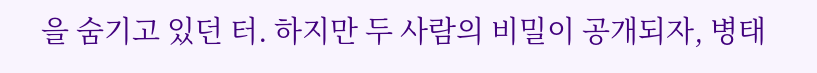을 숨기고 있던 터. 하지만 두 사람의 비밀이 공개되자, 병태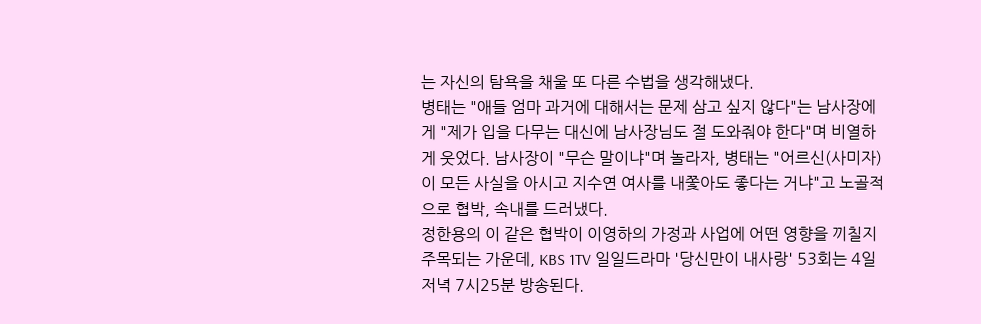는 자신의 탐욕을 채울 또 다른 수법을 생각해냈다.
병태는 "애들 엄마 과거에 대해서는 문제 삼고 싶지 않다"는 남사장에게 "제가 입을 다무는 대신에 남사장님도 절 도와줘야 한다"며 비열하게 웃었다. 남사장이 "무슨 말이냐"며 놀라자, 병태는 "어르신(사미자)이 모든 사실을 아시고 지수연 여사를 내쫓아도 좋다는 거냐"고 노골적으로 협박, 속내를 드러냈다.
정한용의 이 같은 협박이 이영하의 가정과 사업에 어떤 영향을 끼칠지 주목되는 가운데, KBS 1TV 일일드라마 '당신만이 내사랑' 53회는 4일 저녁 7시25분 방송된다.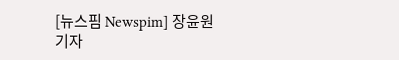[뉴스핌 Newspim] 장윤원 기자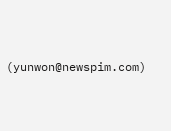(yunwon@newspim.com)